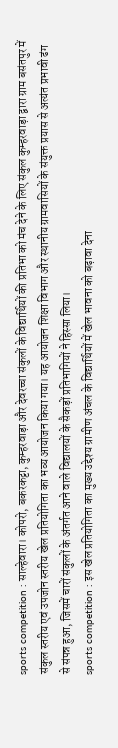sports competition : साल्हेवारा। कोपरो, बकरकट्टा, कुम्हरवाड़ा और देवरच्चा संकुलों के विद्यार्थियों की प्रतिभा को मंच देने के लिए संकुल कुम्हरवाड़ा द्वारा ग्राम बसंतपुर में संकुल स्तरीय एवं उपजोन स्तरीय खेल प्रतियोगिता का भव्य आयोजन किया गया। यह आयोजन शिक्षा विभाग और स्थानीय ग्रामवासियों के संयुक्त प्रयास से अत्यंत प्रभावी ढंग से संपन्न हुआ, जिसमें चारों संकुलों के अंतर्गत आने वाले विद्यालयों के सैकड़ों प्रतिभागियों ने हिस्सा लिया।
sports competition : इस खेल प्रतियोगिता का मुख्य उद्देश्य ग्रामीण अंचल के विद्यार्थियों में खेल भावना को बढ़ावा देना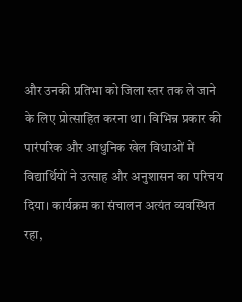और उनकी प्रतिभा को जिला स्तर तक ले जाने के लिए प्रोत्साहित करना था। विभिन्न प्रकार की पारंपरिक और आधुनिक खेल विधाओं में विद्यार्थियों ने उत्साह और अनुशासन का परिचय दिया। कार्यक्रम का संचालन अत्यंत व्यवस्थित रहा,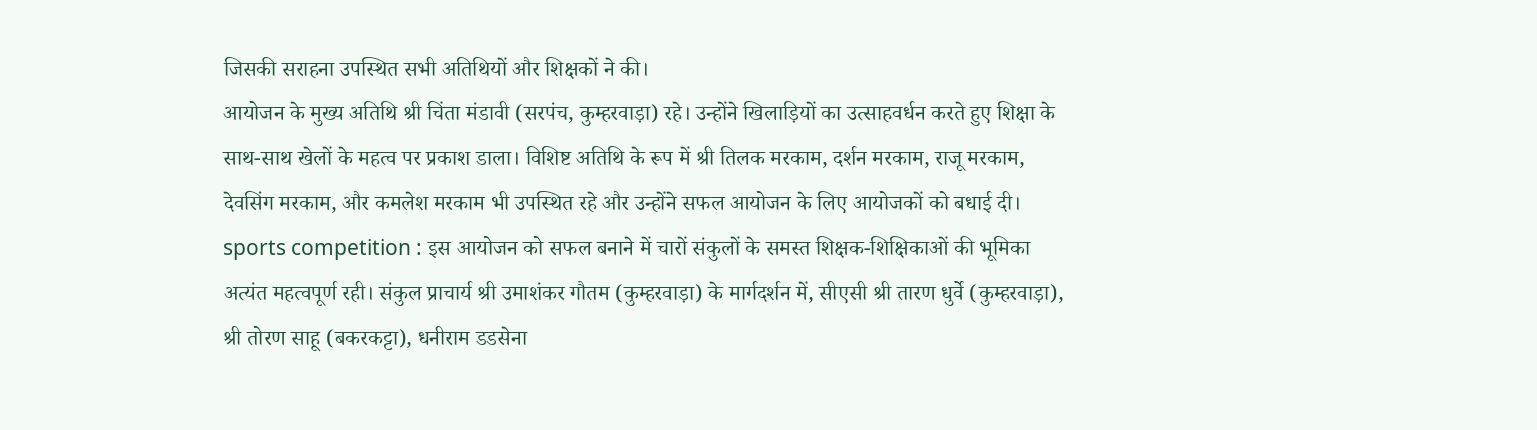जिसकी सराहना उपस्थित सभी अतिथियों और शिक्षकों ने की।
आयोजन के मुख्य अतिथि श्री चिंता मंडावी (सरपंच, कुम्हरवाड़ा) रहे। उन्होंने खिलाड़ियों का उत्साहवर्धन करते हुए शिक्षा के साथ-साथ खेलों के महत्व पर प्रकाश डाला। विशिष्ट अतिथि के रूप में श्री तिलक मरकाम, दर्शन मरकाम, राजू मरकाम, देवसिंग मरकाम, और कमलेश मरकाम भी उपस्थित रहे और उन्होंने सफल आयोजन के लिए आयोजकों को बधाई दी।
sports competition : इस आयोजन को सफल बनाने में चारों संकुलों के समस्त शिक्षक-शिक्षिकाओं की भूमिका अत्यंत महत्वपूर्ण रही। संकुल प्राचार्य श्री उमाशंकर गौतम (कुम्हरवाड़ा) के मार्गदर्शन में, सीएसी श्री तारण धुर्वे (कुम्हरवाड़ा), श्री तोरण साहू (बकरकट्टा), धनीराम डडसेना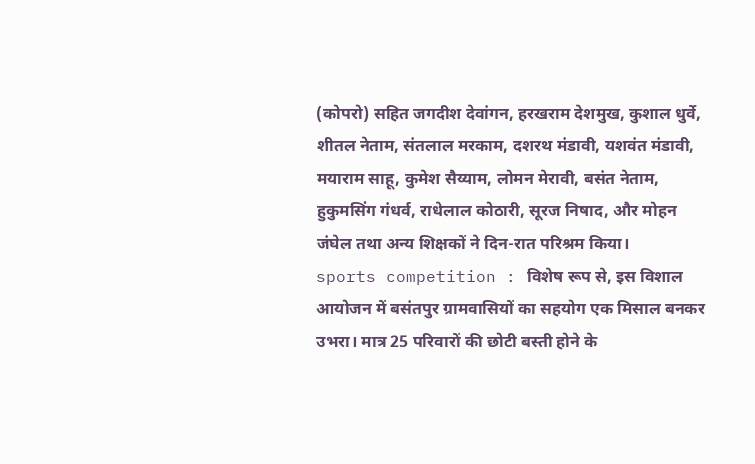(कोपरो) सहित जगदीश देवांगन, हरखराम देशमुख, कुशाल धुर्वे, शीतल नेताम, संतलाल मरकाम, दशरथ मंडावी, यशवंत मंडावी, मयाराम साहू, कुमेश सैय्याम, लोमन मेरावी, बसंत नेताम, हुकुमसिंग गंधर्व, राधेलाल कोठारी, सूरज निषाद, और मोहन जंघेल तथा अन्य शिक्षकों ने दिन-रात परिश्रम किया।
sports competition : विशेष रूप से, इस विशाल आयोजन में बसंतपुर ग्रामवासियों का सहयोग एक मिसाल बनकर उभरा। मात्र 25 परिवारों की छोटी बस्ती होने के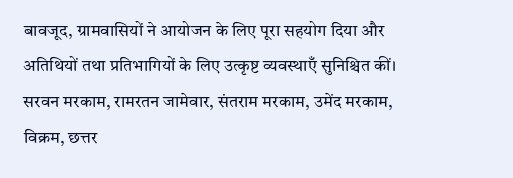बावजूद, ग्रामवासियों ने आयोजन के लिए पूरा सहयोग दिया और अतिथियों तथा प्रतिभागियों के लिए उत्कृष्ट व्यवस्थाएँ सुनिश्चित कीं। सरवन मरकाम, रामरतन जामेवार, संतराम मरकाम, उमेंद मरकाम, विक्रम, छत्तर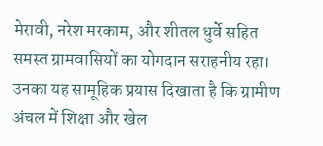मेरावी, नरेश मरकाम, और शीतल धुर्वे सहित समस्त ग्रामवासियों का योगदान सराहनीय रहा। उनका यह सामूहिक प्रयास दिखाता है कि ग्रामीण अंचल में शिक्षा और खेल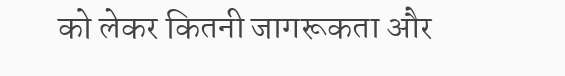को लेकर कितनी जागरूकता और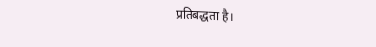प्रतिबद्धता है।